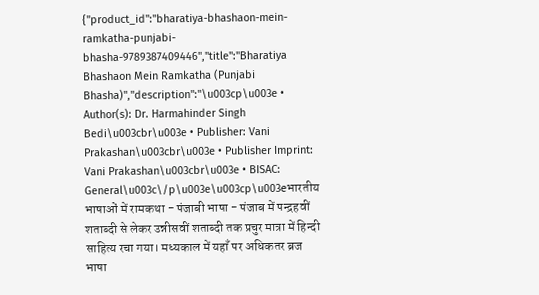{"product_id":"bharatiya-bhashaon-mein-ramkatha-punjabi-bhasha-9789387409446","title":"Bharatiya Bhashaon Mein Ramkatha (Punjabi Bhasha)","description":"\u003cp\u003e • Author(s): Dr. Harmahinder Singh Bedi\u003cbr\u003e • Publisher: Vani Prakashan\u003cbr\u003e • Publisher Imprint: Vani Prakashan\u003cbr\u003e • BISAC: General\u003c\/p\u003e\u003cp\u003eभारतीय भाषाओं में रामकथा - पंजाबी भाषा - पंजाब में पन्द्रहवीं शताब्दी से लेकर उन्नीसवीं शताब्दी तक प्रचुर मात्रा में हिन्दी साहित्य रचा गया। मध्यकाल में यहाँ पर अधिकतर ब्रज भाषा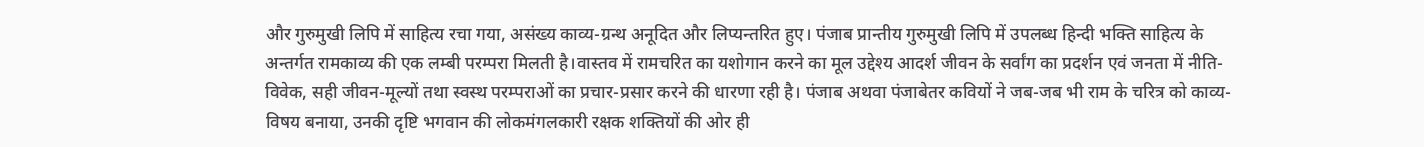और गुरुमुखी लिपि में साहित्य रचा गया, असंख्य काव्य-ग्रन्थ अनूदित और लिप्यन्तरित हुए। पंजाब प्रान्तीय गुरुमुखी लिपि में उपलब्ध हिन्दी भक्ति साहित्य के अन्तर्गत रामकाव्य की एक लम्बी परम्परा मिलती है।वास्तव में रामचरित का यशोगान करने का मूल उद्देश्य आदर्श जीवन के सर्वांग का प्रदर्शन एवं जनता में नीति-विवेक, सही जीवन-मूल्यों तथा स्वस्थ परम्पराओं का प्रचार-प्रसार करने की धारणा रही है। पंजाब अथवा पंजाबेतर कवियों ने जब-जब भी राम के चरित्र को काव्य-विषय बनाया, उनकी दृष्टि भगवान की लोकमंगलकारी रक्षक शक्तियों की ओर ही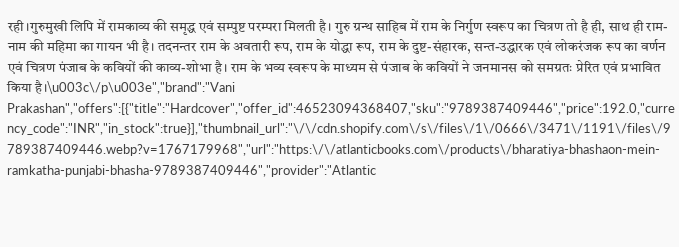रही।गुरुमुखी लिपि में रामकाव्य की समृद्ध एवं सम्पुष्ट परम्परा मिलती है। गुरु ग्रन्थ साहिब में राम के निर्गुण स्वरूप का चित्रण तो है ही, साथ ही राम-नाम की महिमा का गायन भी है। तदनन्तर राम के अवतारी रूप, राम के योद्धा रूप, राम के दुष्ट-संहारक, सन्त-उद्धारक एवं लोकरंजक रूप का वर्णन एवं चित्रण पंजाब के कवियों की काव्य-शोभा है। राम के भव्य स्वरूप के माध्यम से पंजाब के कवियों ने जनमानस को समग्रतः प्रेरित एवं प्रभावित किया है।\u003c\/p\u003e","brand":"Vani Prakashan","offers":[{"title":"Hardcover","offer_id":46523094368407,"sku":"9789387409446","price":192.0,"currency_code":"INR","in_stock":true}],"thumbnail_url":"\/\/cdn.shopify.com\/s\/files\/1\/0666\/3471\/1191\/files\/9789387409446.webp?v=1767179968","url":"https:\/\/atlanticbooks.com\/products\/bharatiya-bhashaon-mein-ramkatha-punjabi-bhasha-9789387409446","provider":"Atlantic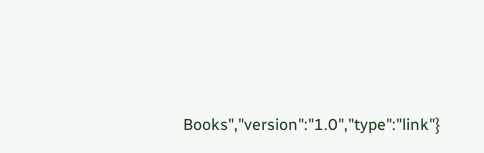Books","version":"1.0","type":"link"}